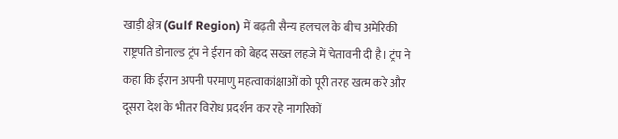खाड़ी क्षेत्र (Gulf Region) में बढ़ती सैन्य हलचल के बीच अमेरिकी राष्ट्रपति डोनाल्ड ट्रंप ने ईरान को बेहद सख्त लहजे में चेतावनी दी है। ट्रंप ने कहा कि ईरान अपनी परमाणु महत्वाकांक्षाओं को पूरी तरह खत्म करे और दूसरा देश के भीतर विरोध प्रदर्शन कर रहे नागरिकों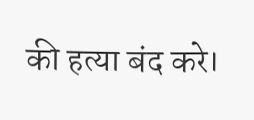की हत्या बंद करे।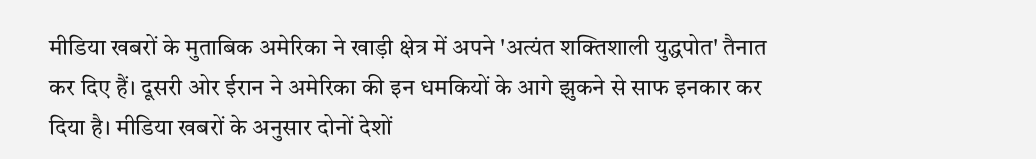मीडिया खबरों के मुताबिक अमेरिका ने खाड़ी क्षेत्र में अपने 'अत्यंत शक्तिशाली युद्धपोत' तैनात कर दिए हैं। दूसरी ओर ईरान ने अमेरिका की इन धमकियों के आगे झुकने से साफ इनकार कर दिया है। मीडिया खबरों के अनुसार दोनों देशों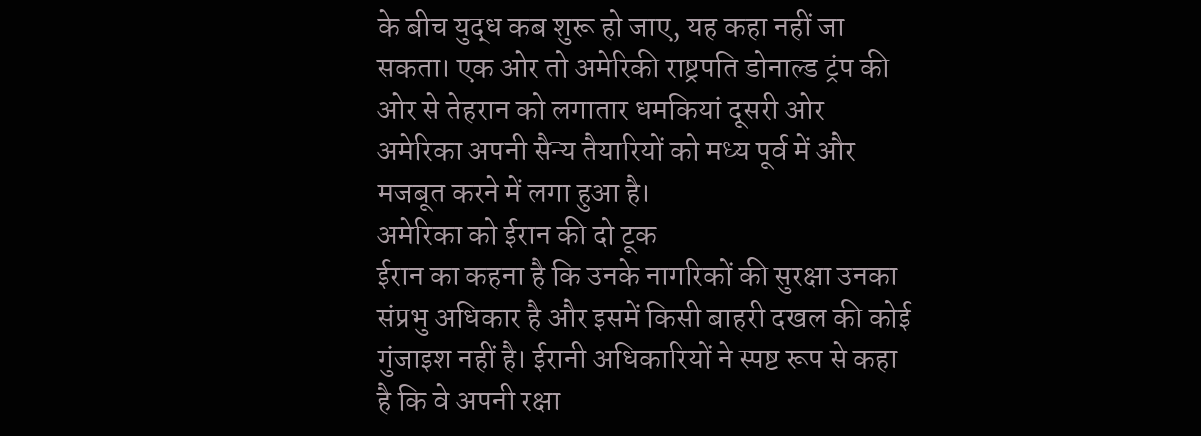के बीच युद्ध कब शुरू हो जाए, यह कहा नहीं जा सकता। एक ओर तो अमेरिकी राष्ट्रपति डोनाल्ड ट्रंप की ओर से तेहरान को लगातार धमकियां दूसरी ओर अमेरिका अपनी सैन्य तैयारियों को मध्य पूर्व में और मजबूत करने में लगा हुआ है।
अमेरिका को ईरान की दो टूक
ईरान का कहना है कि उनके नागरिकों की सुरक्षा उनका संप्रभु अधिकार है और इसमें किसी बाहरी दखल की कोई गुंजाइश नहीं है। ईरानी अधिकारियों ने स्पष्ट रूप से कहा है कि वे अपनी रक्षा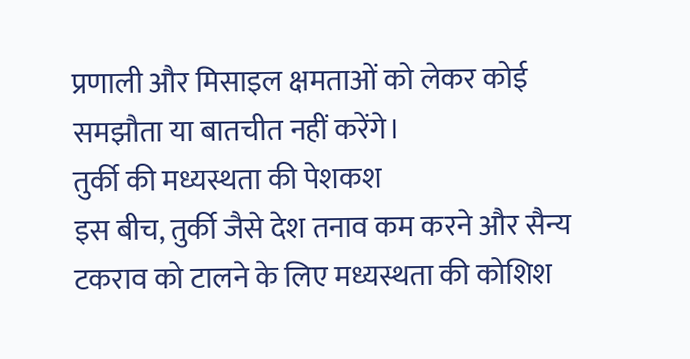प्रणाली और मिसाइल क्षमताओं को लेकर कोई समझौता या बातचीत नहीं करेंगे।
तुर्की की मध्यस्थता की पेशकश
इस बीच, तुर्की जैसे देश तनाव कम करने और सैन्य टकराव को टालने के लिए मध्यस्थता की कोशिश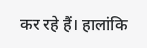कर रहे हैं। हालांकि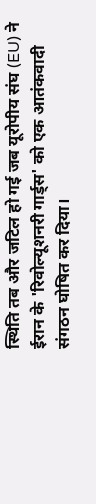स्थिति तब और जटिल हो गई जब यूरोपीय संघ (EU) ने ईरान के 'रिवोल्यूशनरी गार्ड्स' को एक आतंकवादी संगठन घोषित कर दिया।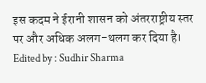इस कदम ने ईरानी शासन को अंतरराष्ट्रीय स्तर पर और अधिक अलग-थलग कर दिया है। Edited by : Sudhir Sharma